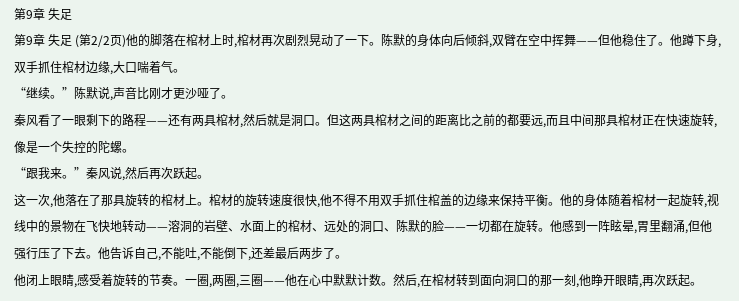第9章 失足
第9章 失足 (第2/2页)他的脚落在棺材上时,棺材再次剧烈晃动了一下。陈默的身体向后倾斜,双臂在空中挥舞——但他稳住了。他蹲下身,双手抓住棺材边缘,大口喘着气。
“继续。”陈默说,声音比刚才更沙哑了。
秦风看了一眼剩下的路程——还有两具棺材,然后就是洞口。但这两具棺材之间的距离比之前的都要远,而且中间那具棺材正在快速旋转,像是一个失控的陀螺。
“跟我来。”秦风说,然后再次跃起。
这一次,他落在了那具旋转的棺材上。棺材的旋转速度很快,他不得不用双手抓住棺盖的边缘来保持平衡。他的身体随着棺材一起旋转,视线中的景物在飞快地转动——溶洞的岩壁、水面上的棺材、远处的洞口、陈默的脸——一切都在旋转。他感到一阵眩晕,胃里翻涌,但他强行压了下去。他告诉自己,不能吐,不能倒下,还差最后两步了。
他闭上眼睛,感受着旋转的节奏。一圈,两圈,三圈——他在心中默默计数。然后,在棺材转到面向洞口的那一刻,他睁开眼睛,再次跃起。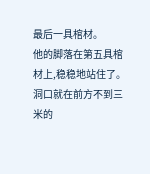最后一具棺材。
他的脚落在第五具棺材上,稳稳地站住了。洞口就在前方不到三米的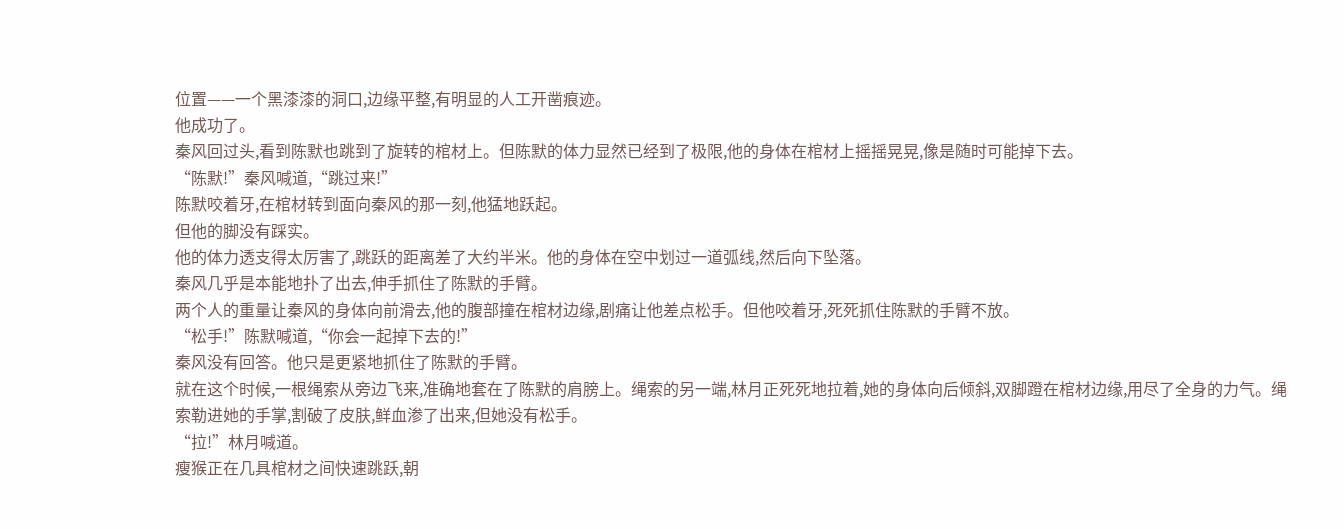位置——一个黑漆漆的洞口,边缘平整,有明显的人工开凿痕迹。
他成功了。
秦风回过头,看到陈默也跳到了旋转的棺材上。但陈默的体力显然已经到了极限,他的身体在棺材上摇摇晃晃,像是随时可能掉下去。
“陈默!”秦风喊道,“跳过来!”
陈默咬着牙,在棺材转到面向秦风的那一刻,他猛地跃起。
但他的脚没有踩实。
他的体力透支得太厉害了,跳跃的距离差了大约半米。他的身体在空中划过一道弧线,然后向下坠落。
秦风几乎是本能地扑了出去,伸手抓住了陈默的手臂。
两个人的重量让秦风的身体向前滑去,他的腹部撞在棺材边缘,剧痛让他差点松手。但他咬着牙,死死抓住陈默的手臂不放。
“松手!”陈默喊道,“你会一起掉下去的!”
秦风没有回答。他只是更紧地抓住了陈默的手臂。
就在这个时候,一根绳索从旁边飞来,准确地套在了陈默的肩膀上。绳索的另一端,林月正死死地拉着,她的身体向后倾斜,双脚蹬在棺材边缘,用尽了全身的力气。绳索勒进她的手掌,割破了皮肤,鲜血渗了出来,但她没有松手。
“拉!”林月喊道。
瘦猴正在几具棺材之间快速跳跃,朝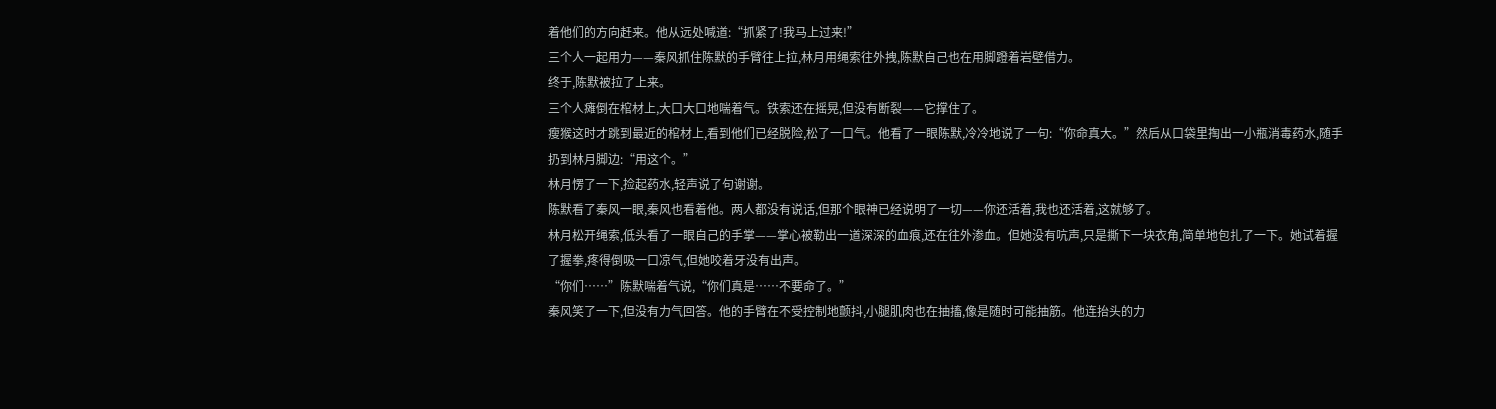着他们的方向赶来。他从远处喊道:“抓紧了!我马上过来!”
三个人一起用力——秦风抓住陈默的手臂往上拉,林月用绳索往外拽,陈默自己也在用脚蹬着岩壁借力。
终于,陈默被拉了上来。
三个人瘫倒在棺材上,大口大口地喘着气。铁索还在摇晃,但没有断裂——它撑住了。
瘦猴这时才跳到最近的棺材上,看到他们已经脱险,松了一口气。他看了一眼陈默,冷冷地说了一句:“你命真大。”然后从口袋里掏出一小瓶消毒药水,随手扔到林月脚边:“用这个。”
林月愣了一下,捡起药水,轻声说了句谢谢。
陈默看了秦风一眼,秦风也看着他。两人都没有说话,但那个眼神已经说明了一切——你还活着,我也还活着,这就够了。
林月松开绳索,低头看了一眼自己的手掌——掌心被勒出一道深深的血痕,还在往外渗血。但她没有吭声,只是撕下一块衣角,简单地包扎了一下。她试着握了握拳,疼得倒吸一口凉气,但她咬着牙没有出声。
“你们……”陈默喘着气说,“你们真是……不要命了。”
秦风笑了一下,但没有力气回答。他的手臂在不受控制地颤抖,小腿肌肉也在抽搐,像是随时可能抽筋。他连抬头的力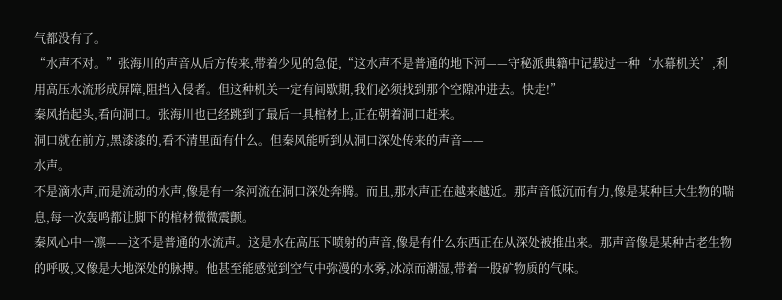气都没有了。
“水声不对。”张海川的声音从后方传来,带着少见的急促,“这水声不是普通的地下河——守秘派典籍中记载过一种‘水幕机关’,利用高压水流形成屏障,阻挡入侵者。但这种机关一定有间歇期,我们必须找到那个空隙冲进去。快走!”
秦风抬起头,看向洞口。张海川也已经跳到了最后一具棺材上,正在朝着洞口赶来。
洞口就在前方,黑漆漆的,看不清里面有什么。但秦风能听到从洞口深处传来的声音——
水声。
不是滴水声,而是流动的水声,像是有一条河流在洞口深处奔腾。而且,那水声正在越来越近。那声音低沉而有力,像是某种巨大生物的喘息,每一次轰鸣都让脚下的棺材微微震颤。
秦风心中一凛——这不是普通的水流声。这是水在高压下喷射的声音,像是有什么东西正在从深处被推出来。那声音像是某种古老生物的呼吸,又像是大地深处的脉搏。他甚至能感觉到空气中弥漫的水雾,冰凉而潮湿,带着一股矿物质的气味。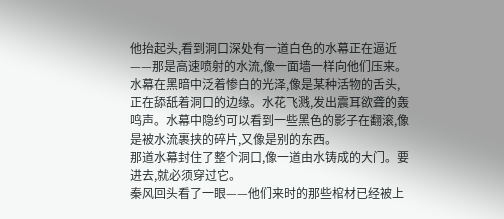他抬起头,看到洞口深处有一道白色的水幕正在逼近——那是高速喷射的水流,像一面墙一样向他们压来。水幕在黑暗中泛着惨白的光泽,像是某种活物的舌头,正在舔舐着洞口的边缘。水花飞溅,发出震耳欲聋的轰鸣声。水幕中隐约可以看到一些黑色的影子在翻滚,像是被水流裹挟的碎片,又像是别的东西。
那道水幕封住了整个洞口,像一道由水铸成的大门。要进去,就必须穿过它。
秦风回头看了一眼——他们来时的那些棺材已经被上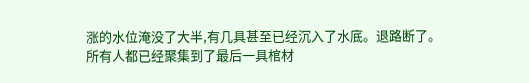涨的水位淹没了大半,有几具甚至已经沉入了水底。退路断了。
所有人都已经聚集到了最后一具棺材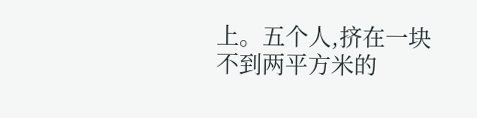上。五个人,挤在一块不到两平方米的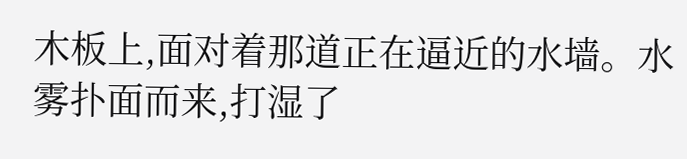木板上,面对着那道正在逼近的水墙。水雾扑面而来,打湿了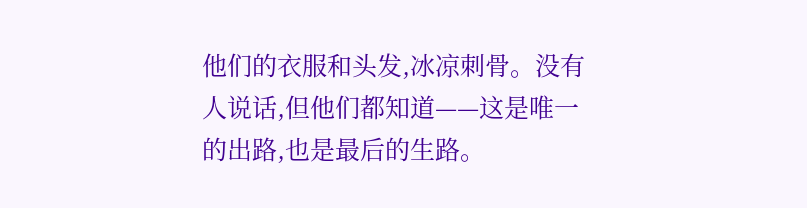他们的衣服和头发,冰凉刺骨。没有人说话,但他们都知道——这是唯一的出路,也是最后的生路。